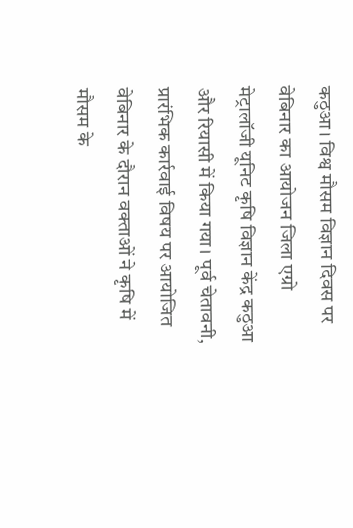कठुआ। विश्व मौसम विज्ञान दिवस पर वेबिनार का आयोजन जिला एग्रो मेट्रालॉजी यूनिट कृषि विज्ञान केंद्र कठुआ और रियासी में किया गया। पूर्व चेतावनी, प्रारंभिक कार्रवाई विषय पर आयोजित वेबिनार के दौरान वक्ताओं ने कृषि में मौसम के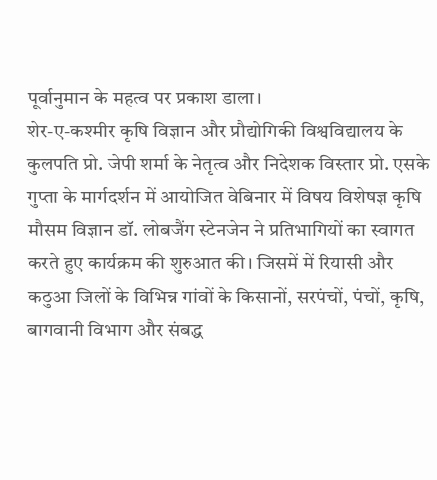पूर्वानुमान के महत्व पर प्रकाश डाला।
शेर-ए-कश्मीर कृषि विज्ञान और प्रौद्योगिकी विश्वविद्यालय के कुलपति प्रो. जेपी शर्मा के नेतृत्व और निदेशक विस्तार प्रो. एसके गुप्ता के मार्गदर्शन में आयोजित वेबिनार में विषय विशेषज्ञ कृषि मौसम विज्ञान डॉ. लोबजैंग स्टेनजेन ने प्रतिभागियों का स्वागत करते हुए कार्यक्रम की शुरुआत की। जिसमें में रियासी और कठुआ जिलों के विभिन्न गांवों के किसानों, सरपंचों, पंचों, कृषि, बागवानी विभाग और संबद्ध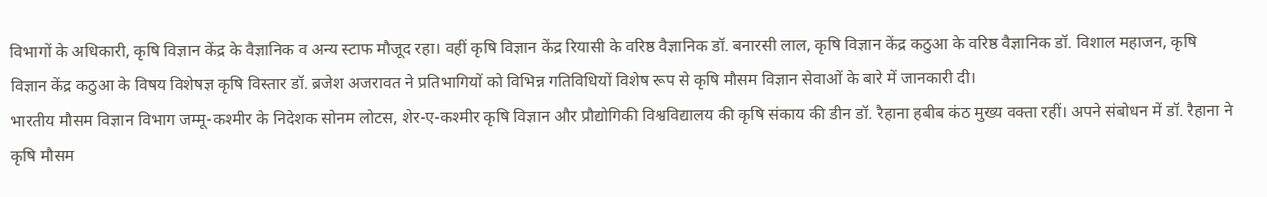विभागों के अधिकारी, कृषि विज्ञान केंद्र के वैज्ञानिक व अन्य स्टाफ मौजूद रहा। वहीं कृषि विज्ञान केंद्र रियासी के वरिष्ठ वैज्ञानिक डॉ. बनारसी लाल, कृषि विज्ञान केंद्र कठुआ के वरिष्ठ वैज्ञानिक डॉ. विशाल महाजन, कृषि विज्ञान केंद्र कठुआ के विषय विशेषज्ञ कृषि विस्तार डॉ. ब्रजेश अजरावत ने प्रतिभागियों को विभिन्न गतिविधियों विशेष रूप से कृषि मौसम विज्ञान सेवाओं के बारे में जानकारी दी।
भारतीय मौसम विज्ञान विभाग जम्मू-कश्मीर के निदेशक सोनम लोटस, शेर-ए-कश्मीर कृषि विज्ञान और प्रौद्योगिकी विश्वविद्यालय की कृषि संकाय की डीन डॉ. रैहाना हबीब कंठ मुख्य वक्ता रहीं। अपने संबोधन में डॉ. रैहाना ने कृषि मौसम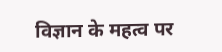विज्ञान के महत्व पर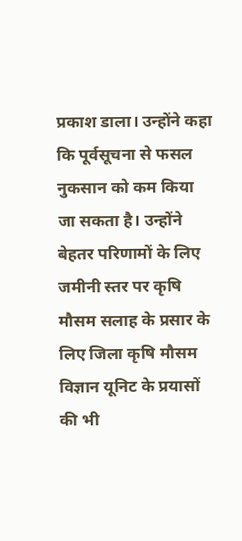प्रकाश डाला। उन्होंने कहा कि पूर्वसूचना से फसल नुकसान को कम किया जा सकता है। उन्होंने बेहतर परिणामों के लिए जमीनी स्तर पर कृषि मौसम सलाह के प्रसार के लिए जिला कृषि मौसम विज्ञान यूनिट के प्रयासों की भी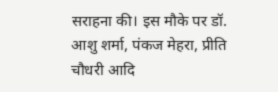सराहना की। इस मौके पर डॉ. आशु शर्मा, पंकज मेहरा, प्रीति चौधरी आदि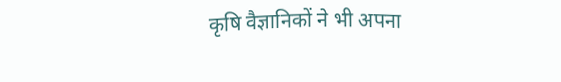कृषि वैज्ञानिकों ने भी अपना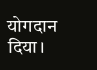योगदान दिया।